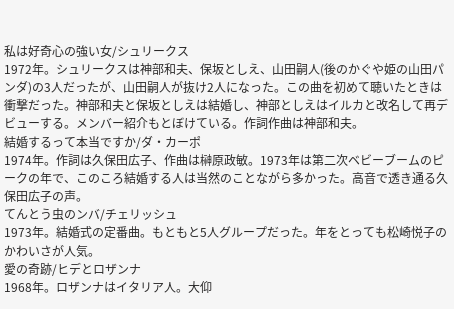私は好奇心の強い女/シュリークス
1972年。シュリークスは神部和夫、保坂としえ、山田嗣人(後のかぐや姫の山田パンダ)の3人だったが、山田嗣人が抜け2人になった。この曲を初めて聴いたときは衝撃だった。神部和夫と保坂としえは結婚し、神部としえはイルカと改名して再デビューする。メンバー紹介もとぼけている。作詞作曲は神部和夫。
結婚するって本当ですか/ダ・カーポ
1974年。作詞は久保田広子、作曲は榊原政敏。1973年は第二次ベビーブームのピークの年で、このころ結婚する人は当然のことながら多かった。高音で透き通る久保田広子の声。
てんとう虫のンバ/チェリッシュ
1973年。結婚式の定番曲。もともと5人グループだった。年をとっても松崎悦子のかわいさが人気。
愛の奇跡/ヒデとロザンナ
1968年。ロザンナはイタリア人。大仰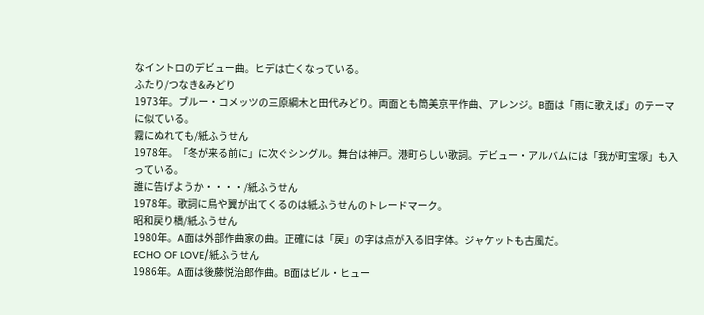なイントロのデビュー曲。ヒデは亡くなっている。
ふたり/つなき&みどり
1973年。ブルー・コメッツの三原綱木と田代みどり。両面とも筒美京平作曲、アレンジ。B面は「雨に歌えば」のテーマに似ている。
霧にぬれても/紙ふうせん
1978年。「冬が来る前に」に次ぐシングル。舞台は神戸。港町らしい歌詞。デビュー・アルバムには「我が町宝塚」も入っている。
誰に告げようか・・・・/紙ふうせん
1978年。歌詞に鳥や翼が出てくるのは紙ふうせんのトレードマーク。
昭和戻り橋/紙ふうせん
1980年。A面は外部作曲家の曲。正確には「戻」の字は点が入る旧字体。ジャケットも古風だ。
ECHO OF LOVE/紙ふうせん
1986年。A面は後藤悦治郎作曲。B面はビル・ヒュー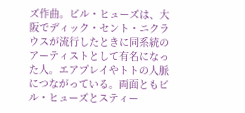ズ作曲。ビル・ヒューズは、大阪でディック・セント・ニクラウスが流行したときに同系統のアーティストとして有名になった人。エアプレイやトトの人脈につながっている。両面ともビル・ヒューズとスティー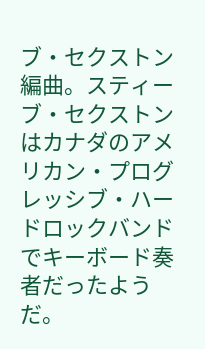ブ・セクストン編曲。スティーブ・セクストンはカナダのアメリカン・プログレッシブ・ハードロックバンドでキーボード奏者だったようだ。